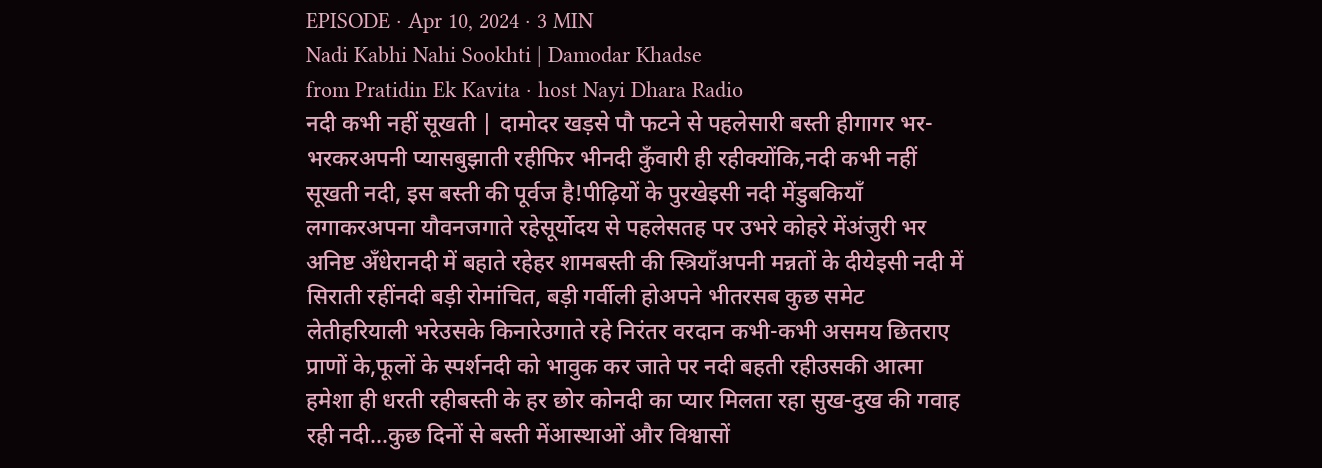EPISODE · Apr 10, 2024 · 3 MIN
Nadi Kabhi Nahi Sookhti | Damodar Khadse
from Pratidin Ek Kavita · host Nayi Dhara Radio
नदी कभी नहीं सूखती | दामोदर खड़से पौ फटने से पहलेसारी बस्ती हीगागर भर-भरकरअपनी प्यासबुझाती रहीफिर भीनदी कुँवारी ही रहीक्योंकि,नदी कभी नहीं सूखती नदी, इस बस्ती की पूर्वज है!पीढ़ियों के पुरखेइसी नदी मेंडुबकियाँ लगाकरअपना यौवनजगाते रहेसूर्योदय से पहलेसतह पर उभरे कोहरे मेंअंजुरी भर अनिष्ट अँधेरानदी में बहाते रहेहर शामबस्ती की स्त्रियाँअपनी मन्नतों के दीयेइसी नदी में सिराती रहींनदी बड़ी रोमांचित, बड़ी गर्वीली होअपने भीतरसब कुछ समेट लेतीहरियाली भरेउसके किनारेउगाते रहे निरंतर वरदान कभी-कभी असमय छितराए प्राणों के,फूलों के स्पर्शनदी को भावुक कर जाते पर नदी बहती रहीउसकी आत्मा हमेशा ही धरती रहीबस्ती के हर छोर कोनदी का प्यार मिलता रहा सुख-दुख की गवाह रही नदी...कुछ दिनों से बस्ती मेंआस्थाओं और विश्वासों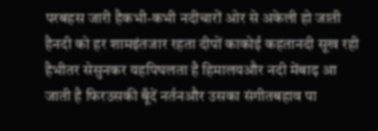परबहस जारी हैकभी-कभी नदीचारों ओर से अकेली हो जाती हैनदी को हर शामइंतजार रहता दीपों काकोई कहतानदी सूख रही हैभीतर सेसुनकर यहपिघलता है हिमालयऔर नदी मेंबाढ़ आ जाती है फिरउसकी बूँदें नर्तनऔर उसका संगीतबहाव पा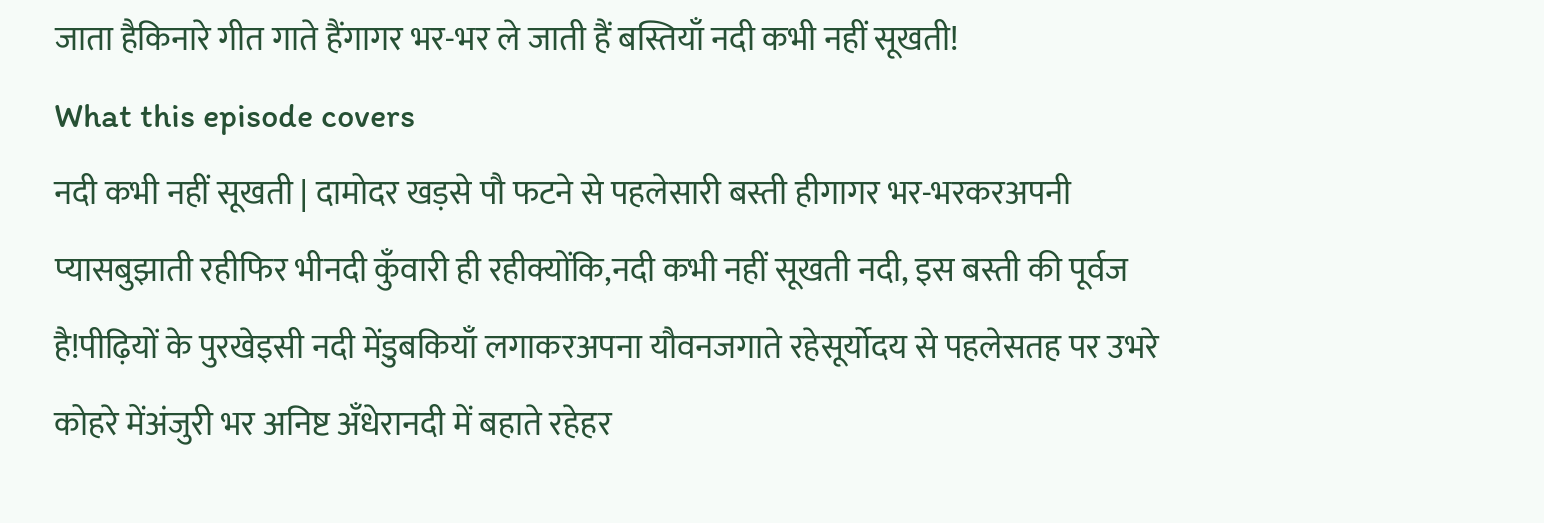जाता हैकिनारे गीत गाते हैंगागर भर-भर ले जाती हैं बस्तियाँ नदी कभी नहीं सूखती!
What this episode covers
नदी कभी नहीं सूखती | दामोदर खड़से पौ फटने से पहलेसारी बस्ती हीगागर भर-भरकरअपनी प्यासबुझाती रहीफिर भीनदी कुँवारी ही रहीक्योंकि,नदी कभी नहीं सूखती नदी, इस बस्ती की पूर्वज है!पीढ़ियों के पुरखेइसी नदी मेंडुबकियाँ लगाकरअपना यौवनजगाते रहेसूर्योदय से पहलेसतह पर उभरे कोहरे मेंअंजुरी भर अनिष्ट अँधेरानदी में बहाते रहेहर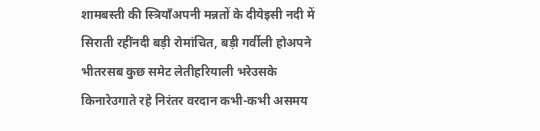शामबस्ती की स्त्रियाँअपनी मन्नतों के दीयेइसी नदी में सिराती रहींनदी बड़ी रोमांचित, बड़ी गर्वीली होअपने भीतरसब कुछ समेट लेतीहरियाली भरेउसके किनारेउगाते रहे निरंतर वरदान कभी-कभी असमय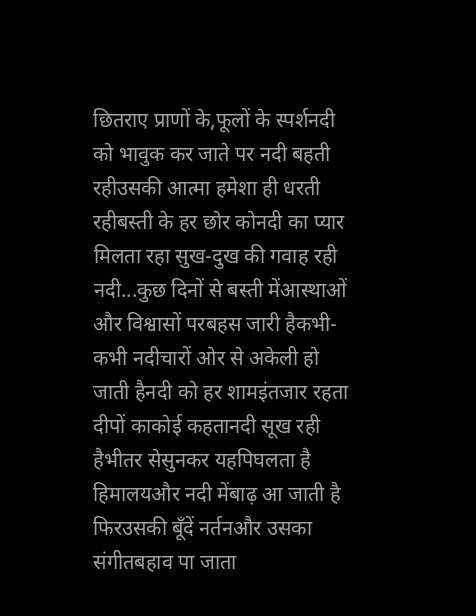छितराए प्राणों के,फूलों के स्पर्शनदी को भावुक कर जाते पर नदी बहती रहीउसकी आत्मा हमेशा ही धरती रहीबस्ती के हर छोर कोनदी का प्यार मिलता रहा सुख-दुख की गवाह रही नदी...कुछ दिनों से बस्ती मेंआस्थाओं और विश्वासों परबहस जारी हैकभी-कभी नदीचारों ओर से अकेली हो जाती हैनदी को हर शामइंतजार रहता दीपों काकोई कहतानदी सूख रही हैभीतर सेसुनकर यहपिघलता है हिमालयऔर नदी मेंबाढ़ आ जाती है फिरउसकी बूँदें नर्तनऔर उसका संगीतबहाव पा जाता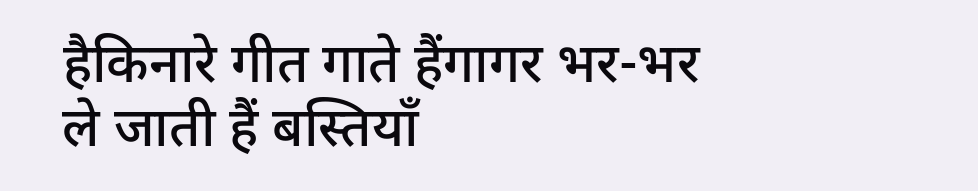हैकिनारे गीत गाते हैंगागर भर-भर ले जाती हैं बस्तियाँ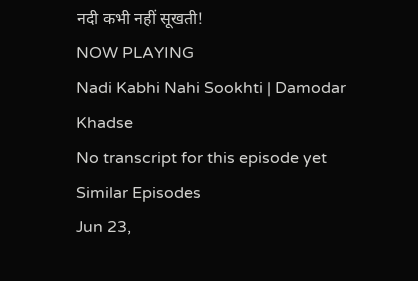नदी कभी नहीं सूखती!
NOW PLAYING
Nadi Kabhi Nahi Sookhti | Damodar Khadse
No transcript for this episode yet
Similar Episodes
Jun 23,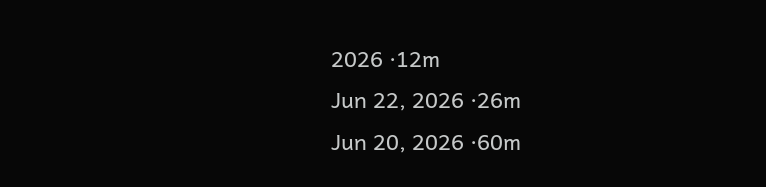2026 ·12m
Jun 22, 2026 ·26m
Jun 20, 2026 ·60m